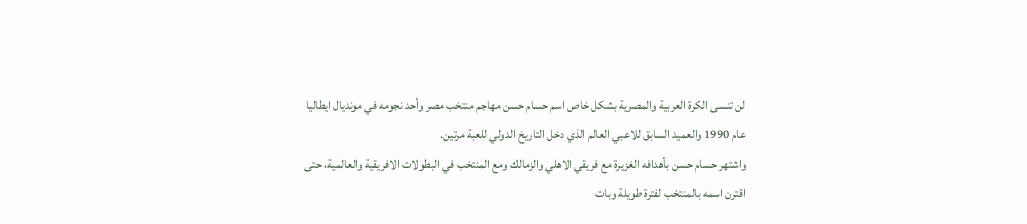لن تنسى الكرة العربية والمصرية بشكل خاص اسم حسام حسن مهاجم منتخب مصر وأحد نجومه في مونديال ايطاليا عام 1990 والعميد السابق للاعبي العالم الذي دخل التاريخ الدولي للعبة مرتين.
واشتهر حسام حسن بأهدافه الغزيرة مع فريقي الاهلي والزمالك ومع المنتخب في البطولات الافريقية والعالمية، حتى اقترن اسمه بالمنتخب لفترة طويلة وبات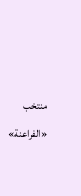منتخب «الفراعنة»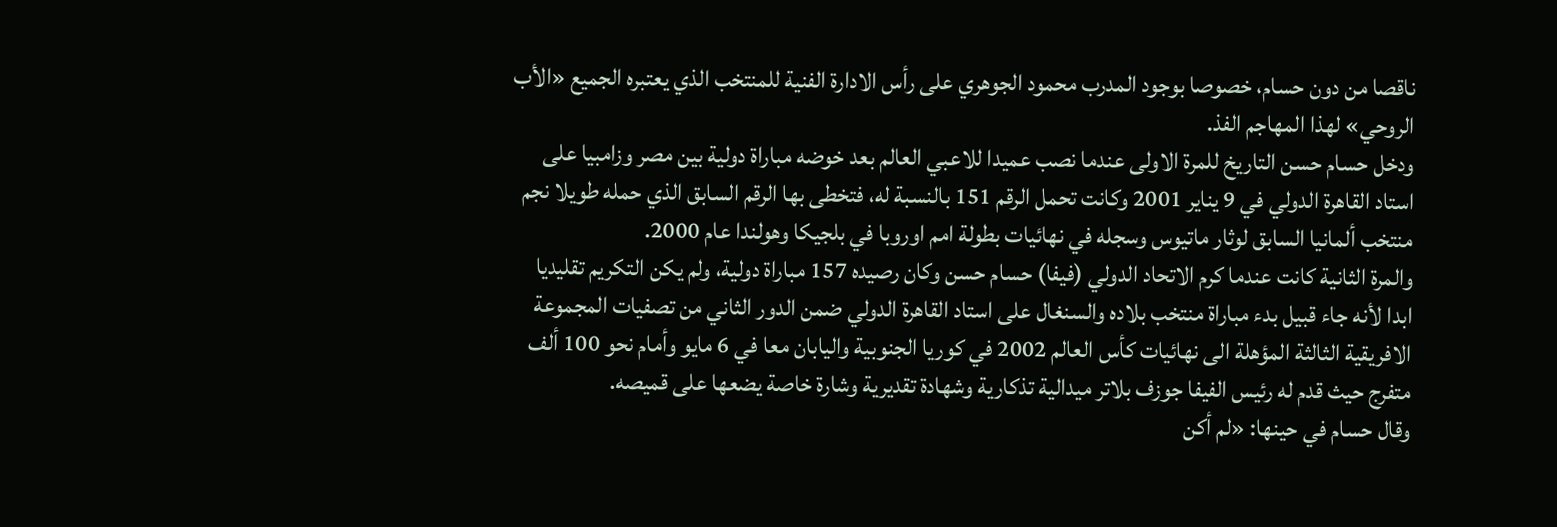ناقصا من دون حسام، خصوصا بوجود المدرب محمود الجوهري على رأس الادارة الفنية للمنتخب الذي يعتبره الجميع «الأب الروحي» لهذا المهاجم الفذ.
ودخل حسام حسن التاريخ للمرة الاولى عندما نصب عميدا للاعبي العالم بعد خوضه مباراة دولية بين مصر وزامبيا على استاد القاهرة الدولي في 9 يناير 2001 وكانت تحمل الرقم 151 بالنسبة له، فتخطى بها الرقم السابق الذي حمله طويلا نجم منتخب ألمانيا السابق لوثار ماتيوس وسجله في نهائيات بطولة امم اوروبا في بلجيكا وهولندا عام 2000.
والمرة الثانية كانت عندما كرم الاتحاد الدولي (فيفا) حسام حسن وكان رصيده 157 مباراة دولية، ولم يكن التكريم تقليديا ابدا لأنه جاء قبيل بدء مباراة منتخب بلاده والسنغال على استاد القاهرة الدولي ضمن الدور الثاني من تصفيات المجموعة الافريقية الثالثة المؤهلة الى نهائيات كأس العالم 2002 في كوريا الجنوبية واليابان معا في 6 مايو وأمام نحو 100 ألف متفرج حيث قدم له رئيس الفيفا جوزف بلاتر ميدالية تذكارية وشهادة تقديرية وشارة خاصة يضعها على قميصه.
وقال حسام في حينها: «لم أكن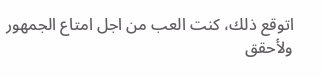اتوقع ذلك، كنت العب من اجل امتاع الجمهور ولأحقق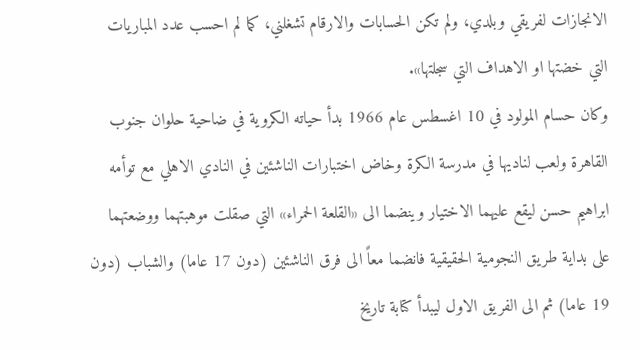الانجازات لفريقي وبلدي، ولم تكن الحسابات والارقام تشغلني، كما لم احسب عدد المباريات التي خضتها او الاهداف التي سجلتها».
وكان حسام المولود في 10 اغسطس عام 1966 بدأ حياته الكروية في ضاحية حلوان جنوب القاهرة ولعب لناديها في مدرسة الكرة وخاض اختبارات الناشئين في النادي الاهلي مع توأمه ابراهيم حسن ليقع عليهما الاختيار وينضما الى «القلعة الحمراء» التي صقلت موهبتهما ووضعتهما على بداية طريق النجومية الحقيقية فانضما معاً الى فرق الناشئين (دون 17 عاما) والشباب (دون 19 عاما) ثم الى الفريق الاول ليبدأ كتابة تاريخ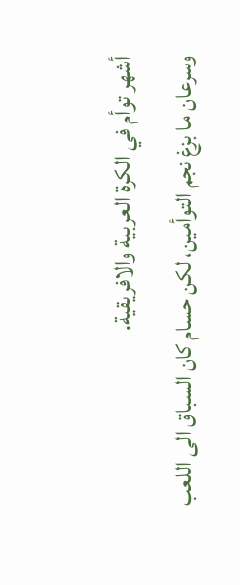أشهر توأم في الكرة العربية والافريقية.
وسرعان ما بزغ نجم التوأمين، لكن حسام كان السباق الى اللعب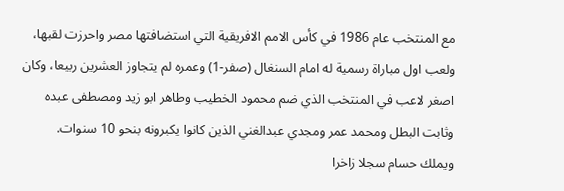مع المنتخب عام 1986 في كأس الامم الافريقية التي استضافتها مصر واحرزت لقبها، ولعب اول مباراة رسمية له امام السنغال (صفر-1) وعمره لم يتجاوز العشرين ربيعا، وكان اصغر لاعب في المنتخب الذي ضم محمود الخطيب وطاهر ابو زيد ومصطفى عبده وثابت البطل ومحمد عمر ومجدي عبدالغني الذين كانوا يكبرونه بنحو 10 سنوات.
ويملك حسام سجلا زاخرا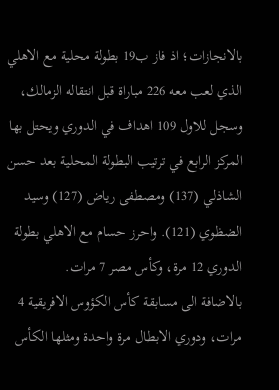بالانجازات؛ اذ فاز ب19 بطولة محلية مع الاهلي الذي لعب معه 226 مباراة قبل انتقاله الزمالك، وسجل للاول 109 اهداف في الدوري ويحتل بها المركز الرابع في ترتيب البطولة المحلية بعد حسن الشاذلي (137) ومصطفى رياض (127) وسيد الضظوي (121). واحرز حسام مع الاهلي بطولة الدوري 12 مرة، وكأس مصر 7 مرات.
بالاضافة الى مسابقة كأس الكؤوس الافريقية 4 مرات، ودوري الابطال مرة واحدة ومثلها الكأس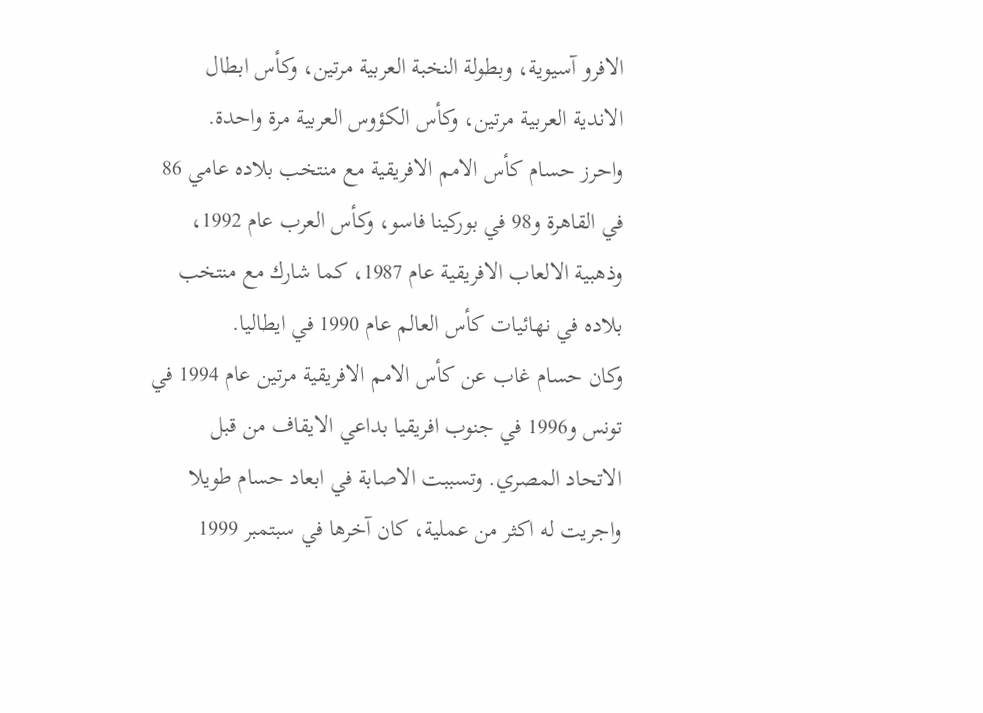الافرو آسيوية، وبطولة النخبة العربية مرتين، وكأس ابطال الاندية العربية مرتين، وكأس الكؤوس العربية مرة واحدة.
واحرز حسام كأس الامم الافريقية مع منتخب بلاده عامي 86 في القاهرة و98 في بوركينا فاسو، وكأس العرب عام 1992، وذهبية الالعاب الافريقية عام 1987، كما شارك مع منتخب بلاده في نهائيات كأس العالم عام 1990 في ايطاليا.
وكان حسام غاب عن كأس الامم الافريقية مرتين عام 1994 في تونس و1996 في جنوب افريقيا بداعي الايقاف من قبل الاتحاد المصري. وتسببت الاصابة في ابعاد حسام طويلا واجريت له اكثر من عملية، كان آخرها في سبتمبر 1999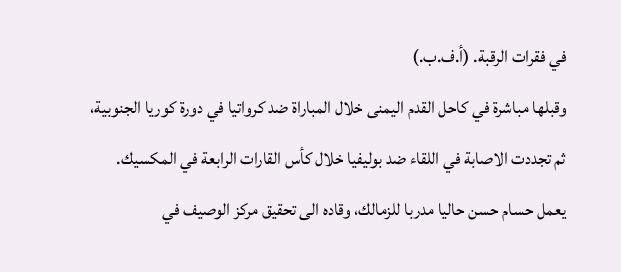في فقرات الرقبة. (أ.ف.ب.)
وقبلها مباشرة في كاحل القدم اليمنى خلال المباراة ضد كرواتيا في دورة كوريا الجنوبية، ثم تجددت الاصابة في اللقاء ضد بوليفيا خلال كأس القارات الرابعة في المكسيك.
يعمل حسام حسن حاليا مدربا للزمالك، وقاده الى تحقيق مركز الوصيف في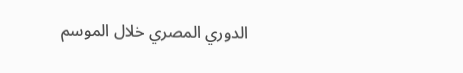الدوري المصري خلال الموسم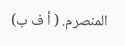المنصرم. ( أ ف ب)